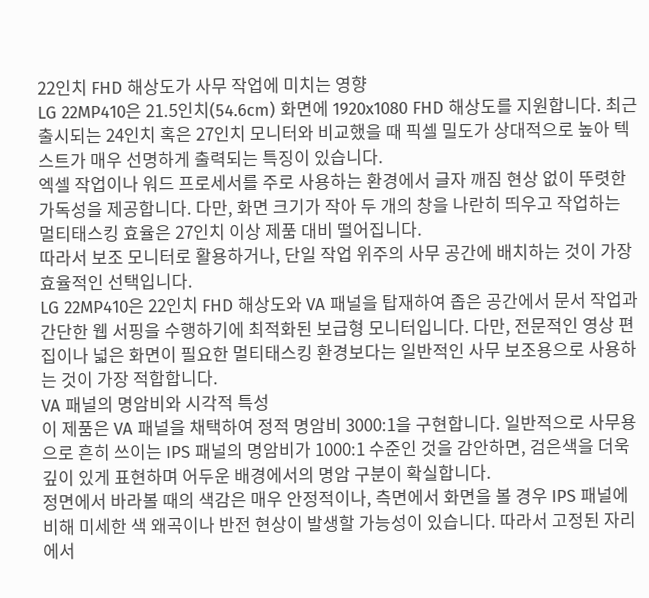22인치 FHD 해상도가 사무 작업에 미치는 영향
LG 22MP410은 21.5인치(54.6cm) 화면에 1920x1080 FHD 해상도를 지원합니다. 최근 출시되는 24인치 혹은 27인치 모니터와 비교했을 때 픽셀 밀도가 상대적으로 높아 텍스트가 매우 선명하게 출력되는 특징이 있습니다.
엑셀 작업이나 워드 프로세서를 주로 사용하는 환경에서 글자 깨짐 현상 없이 뚜렷한 가독성을 제공합니다. 다만, 화면 크기가 작아 두 개의 창을 나란히 띄우고 작업하는 멀티태스킹 효율은 27인치 이상 제품 대비 떨어집니다.
따라서 보조 모니터로 활용하거나, 단일 작업 위주의 사무 공간에 배치하는 것이 가장 효율적인 선택입니다.
LG 22MP410은 22인치 FHD 해상도와 VA 패널을 탑재하여 좁은 공간에서 문서 작업과 간단한 웹 서핑을 수행하기에 최적화된 보급형 모니터입니다. 다만, 전문적인 영상 편집이나 넓은 화면이 필요한 멀티태스킹 환경보다는 일반적인 사무 보조용으로 사용하는 것이 가장 적합합니다.
VA 패널의 명암비와 시각적 특성
이 제품은 VA 패널을 채택하여 정적 명암비 3000:1을 구현합니다. 일반적으로 사무용으로 흔히 쓰이는 IPS 패널의 명암비가 1000:1 수준인 것을 감안하면, 검은색을 더욱 깊이 있게 표현하며 어두운 배경에서의 명암 구분이 확실합니다.
정면에서 바라볼 때의 색감은 매우 안정적이나, 측면에서 화면을 볼 경우 IPS 패널에 비해 미세한 색 왜곡이나 반전 현상이 발생할 가능성이 있습니다. 따라서 고정된 자리에서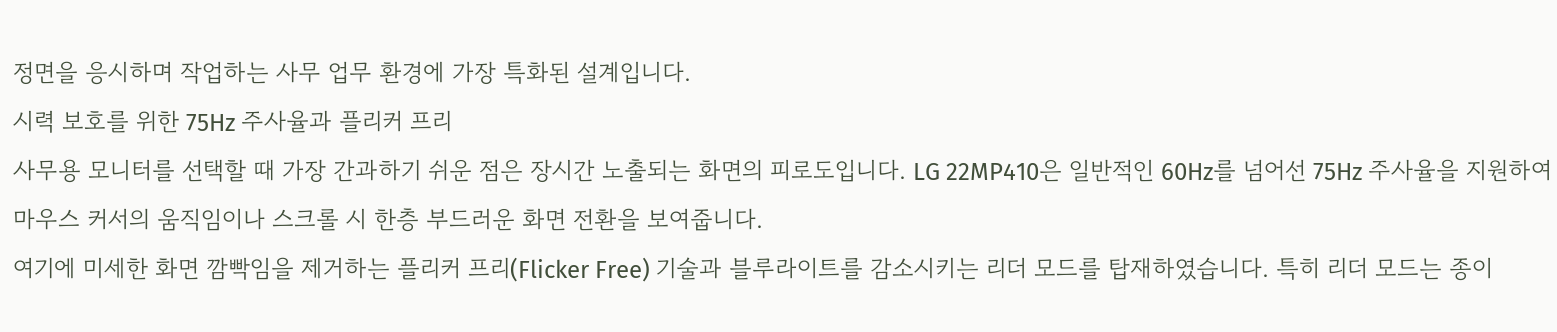정면을 응시하며 작업하는 사무 업무 환경에 가장 특화된 설계입니다.
시력 보호를 위한 75Hz 주사율과 플리커 프리
사무용 모니터를 선택할 때 가장 간과하기 쉬운 점은 장시간 노출되는 화면의 피로도입니다. LG 22MP410은 일반적인 60Hz를 넘어선 75Hz 주사율을 지원하여 마우스 커서의 움직임이나 스크롤 시 한층 부드러운 화면 전환을 보여줍니다.
여기에 미세한 화면 깜빡임을 제거하는 플리커 프리(Flicker Free) 기술과 블루라이트를 감소시키는 리더 모드를 탑재하였습니다. 특히 리더 모드는 종이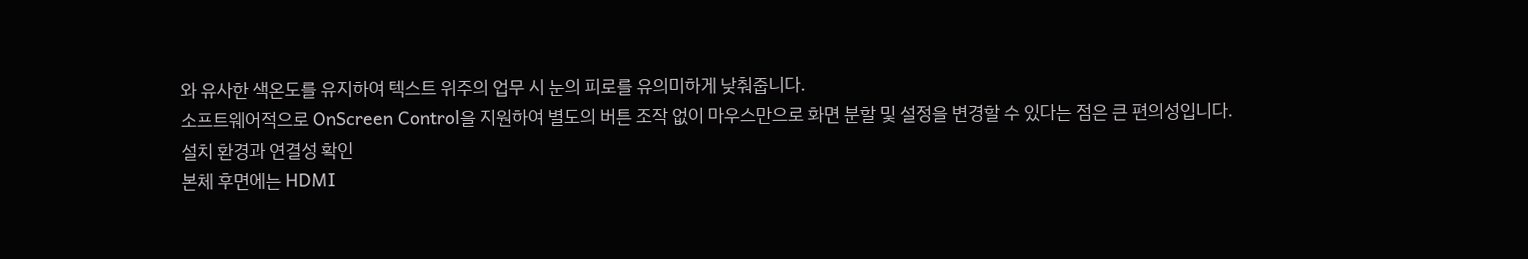와 유사한 색온도를 유지하여 텍스트 위주의 업무 시 눈의 피로를 유의미하게 낮춰줍니다.
소프트웨어적으로 OnScreen Control을 지원하여 별도의 버튼 조작 없이 마우스만으로 화면 분할 및 설정을 변경할 수 있다는 점은 큰 편의성입니다.
설치 환경과 연결성 확인
본체 후면에는 HDMI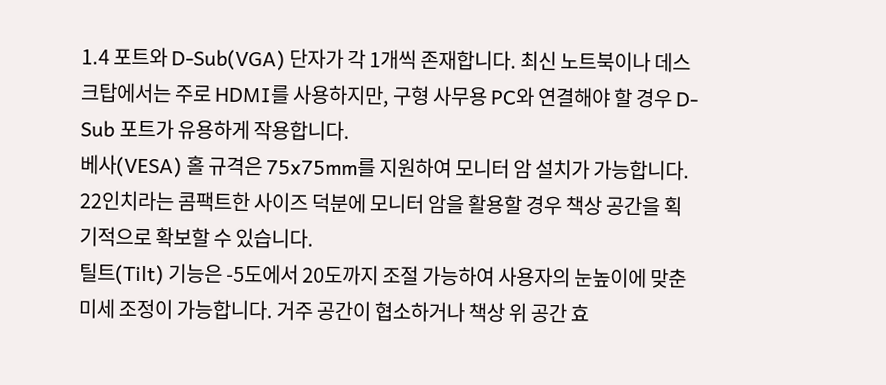1.4 포트와 D-Sub(VGA) 단자가 각 1개씩 존재합니다. 최신 노트북이나 데스크탑에서는 주로 HDMI를 사용하지만, 구형 사무용 PC와 연결해야 할 경우 D-Sub 포트가 유용하게 작용합니다.
베사(VESA) 홀 규격은 75x75mm를 지원하여 모니터 암 설치가 가능합니다. 22인치라는 콤팩트한 사이즈 덕분에 모니터 암을 활용할 경우 책상 공간을 획기적으로 확보할 수 있습니다.
틸트(Tilt) 기능은 -5도에서 20도까지 조절 가능하여 사용자의 눈높이에 맞춘 미세 조정이 가능합니다. 거주 공간이 협소하거나 책상 위 공간 효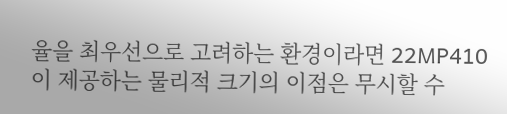율을 최우선으로 고려하는 환경이라면 22MP410이 제공하는 물리적 크기의 이점은 무시할 수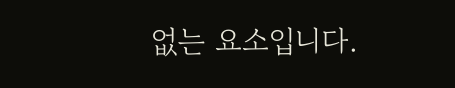없는 요소입니다.